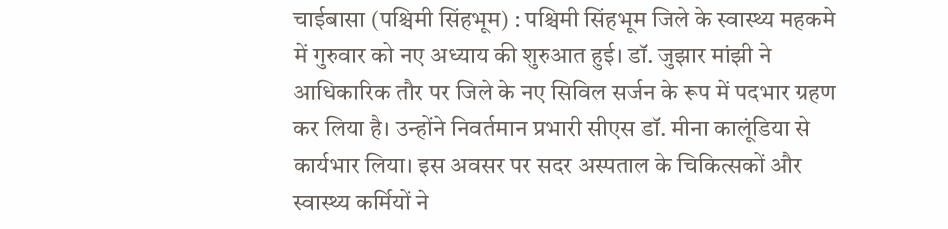चाईबासा (पश्चिमी सिंहभूम) : पश्चिमी सिंहभूम जिले के स्वास्थ्य महकमे में गुरुवार को नए अध्याय की शुरुआत हुई। डॉ. जुझार मांझी ने आधिकारिक तौर पर जिले के नए सिविल सर्जन के रूप में पदभार ग्रहण कर लिया है। उन्होंने निवर्तमान प्रभारी सीएस डॉ. मीना कालूंडिया से कार्यभार लिया। इस अवसर पर सदर अस्पताल के चिकित्सकों और स्वास्थ्य कर्मियों ने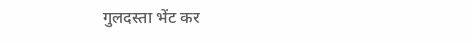गुलदस्ता भेंट कर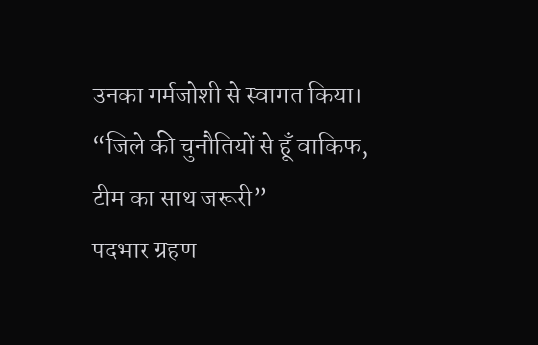उनका गर्मजोशी से स्वागत किया।
“जिले की चुनौतियों से हूँ वाकिफ, टीम का साथ जरूरी”
पदभार ग्रहण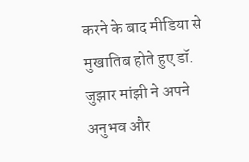करने के बाद मीडिया से मुखातिब होते हुए डॉ. जुझार मांझी ने अपने अनुभव और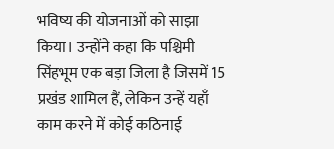भविष्य की योजनाओं को साझा किया। उन्होंने कहा कि पश्चिमी सिंहभूम एक बड़ा जिला है जिसमें 15 प्रखंड शामिल हैं, लेकिन उन्हें यहाँ काम करने में कोई कठिनाई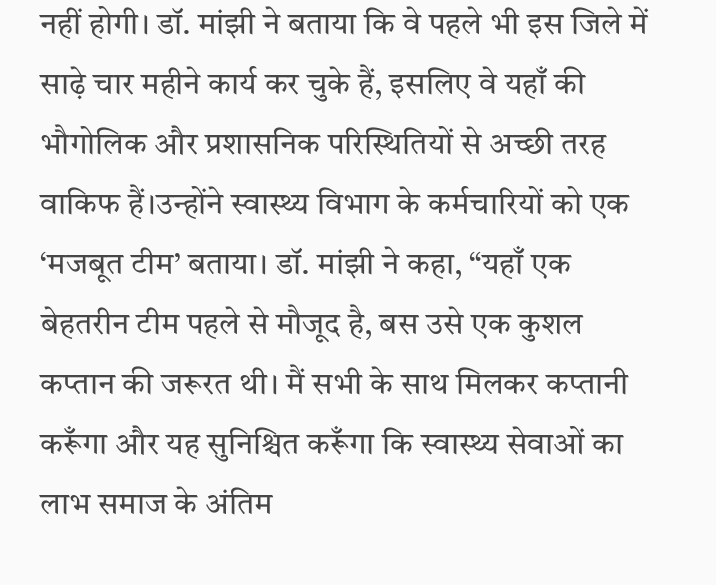नहीं होगी। डॉ. मांझी ने बताया कि वे पहले भी इस जिले में साढ़े चार महीने कार्य कर चुके हैं, इसलिए वे यहाँ की भौगोलिक और प्रशासनिक परिस्थितियों से अच्छी तरह वाकिफ हैं।उन्होंने स्वास्थ्य विभाग के कर्मचारियों को एक ‘मजबूत टीम’ बताया। डॉ. मांझी ने कहा, “यहाँ एक बेहतरीन टीम पहले से मौजूद है, बस उसे एक कुशल कप्तान की जरूरत थी। मैं सभी के साथ मिलकर कप्तानी करूँगा और यह सुनिश्चित करूँगा कि स्वास्थ्य सेवाओं का लाभ समाज के अंतिम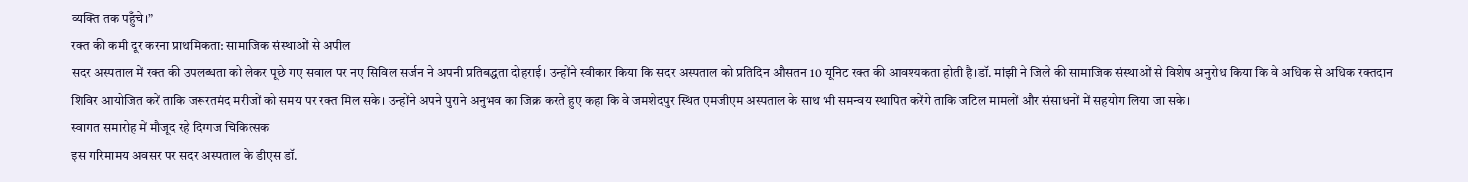व्यक्ति तक पहुँचे।”
रक्त की कमी दूर करना प्राथमिकता: सामाजिक संस्थाओं से अपील
सदर अस्पताल में रक्त की उपलब्धता को लेकर पूछे गए सवाल पर नए सिविल सर्जन ने अपनी प्रतिबद्धता दोहराई। उन्होंने स्वीकार किया कि सदर अस्पताल को प्रतिदिन औसतन 10 यूनिट रक्त की आवश्यकता होती है।डॉ. मांझी ने जिले की सामाजिक संस्थाओं से विशेष अनुरोध किया कि वे अधिक से अधिक रक्तदान शिविर आयोजित करें ताकि जरूरतमंद मरीजों को समय पर रक्त मिल सके। उन्होंने अपने पुराने अनुभव का जिक्र करते हुए कहा कि वे जमशेदपुर स्थित एमजीएम अस्पताल के साथ भी समन्वय स्थापित करेंगे ताकि जटिल मामलों और संसाधनों में सहयोग लिया जा सके।
स्वागत समारोह में मौजूद रहे दिग्गज चिकित्सक
इस गरिमामय अवसर पर सदर अस्पताल के डीएस डॉ.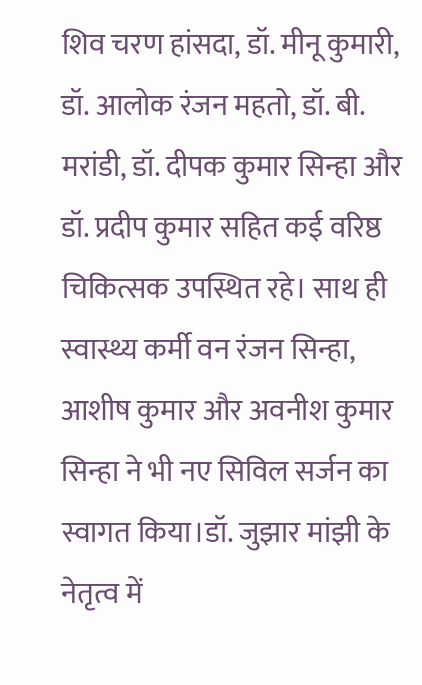शिव चरण हांसदा, डॉ. मीनू कुमारी, डॉ. आलोक रंजन महतो, डॉ. बी. मरांडी, डॉ. दीपक कुमार सिन्हा और डॉ. प्रदीप कुमार सहित कई वरिष्ठ चिकित्सक उपस्थित रहे। साथ ही स्वास्थ्य कर्मी वन रंजन सिन्हा, आशीष कुमार और अवनीश कुमार सिन्हा ने भी नए सिविल सर्जन का स्वागत किया।डॉ. जुझार मांझी के नेतृत्व में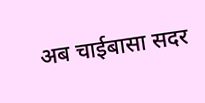अब चाईबासा सदर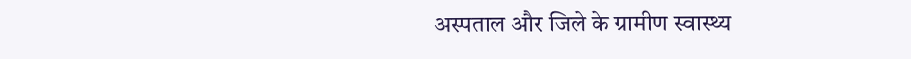अस्पताल और जिले के ग्रामीण स्वास्थ्य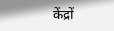केंद्रों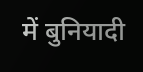में बुनियादी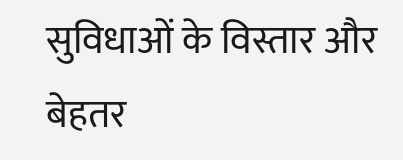सुविधाओं के विस्तार और बेहतर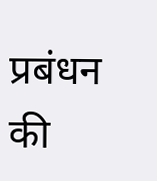प्रबंधन की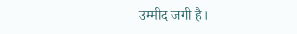उम्मीद जगी है।